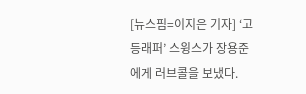[뉴스핌=이지은 기자] ‘고등래퍼’ 스윙스가 장용준에게 러브콜을 보냈다.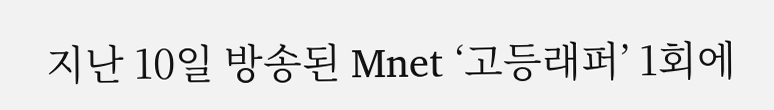지난 10일 방송된 Mnet ‘고등래퍼’ 1회에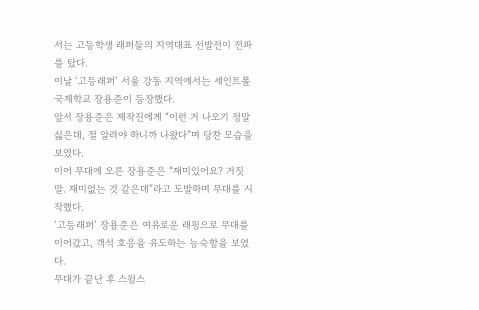서는 고등학생 래퍼들의 지역대표 선발전이 전파를 탔다.
이날 ‘고등래퍼’ 서울 강동 지역에서는 세인트폴국제학교 장용준이 등장했다.
앞서 장용준은 제작진에게 “이런 거 나오기 정말 싫은데, 절 알려야 하니까 나왔다”며 당찬 모습을 보였다.
이어 무대에 오른 장용준은 “재미있어요? 거짓말. 재미없는 것 같은데”라고 도발하며 무대를 시작했다.
‘고등래퍼’ 장용준은 여유로운 래핑으로 무대를 이어갔고, 객석 호응을 유도하는 능숙함을 보였다.
무대가 끝난 후 스윙스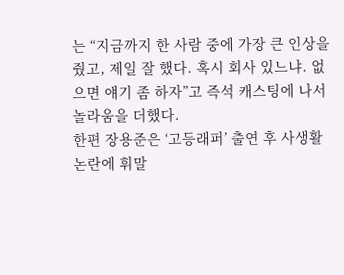는 “지금까지 한 사람 중에 가장 큰 인상을 줬고, 제일 잘 했다. 혹시 회사 있느냐. 없으면 얘기 좀 하자”고 즉석 캐스팅에 나서 놀라움을 더했다.
한편 장용준은 ‘고등래퍼’ 출연 후 사생활 논란에 휘말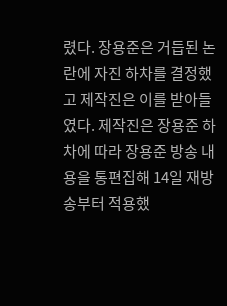렸다. 장용준은 거듭된 논란에 자진 하차를 결정했고 제작진은 이를 받아들였다. 제작진은 장용준 하차에 따라 장용준 방송 내용을 통편집해 14일 재방송부터 적용했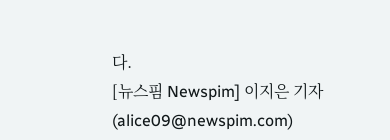다.
[뉴스핌 Newspim] 이지은 기자 (alice09@newspim.com)